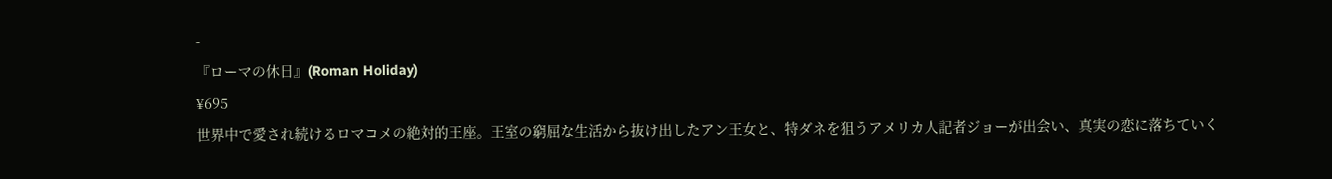-
『ローマの休日』(Roman Holiday)
¥695
世界中で愛され続けるロマコメの絶対的王座。王室の窮屈な生活から抜け出したアン王女と、特ダネを狙うアメリカ人記者ジョーが出会い、真実の恋に落ちていく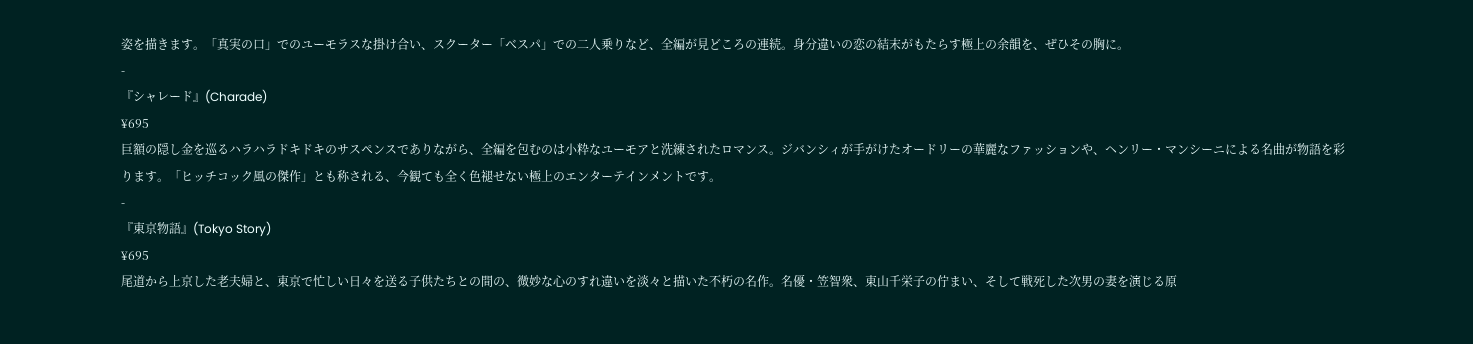姿を描きます。「真実の口」でのユーモラスな掛け合い、スクーター「ベスパ」での二人乗りなど、全編が見どころの連続。身分違いの恋の結末がもたらす極上の余韻を、ぜひその胸に。
-
『シャレード』(Charade)
¥695
巨額の隠し金を巡るハラハラドキドキのサスペンスでありながら、全編を包むのは小粋なユーモアと洗練されたロマンス。ジバンシィが手がけたオードリーの華麗なファッションや、ヘンリー・マンシーニによる名曲が物語を彩ります。「ヒッチコック風の傑作」とも称される、今観ても全く色褪せない極上のエンターテインメントです。
-
『東京物語』(Tokyo Story)
¥695
尾道から上京した老夫婦と、東京で忙しい日々を送る子供たちとの間の、微妙な心のすれ違いを淡々と描いた不朽の名作。名優・笠智衆、東山千栄子の佇まい、そして戦死した次男の妻を演じる原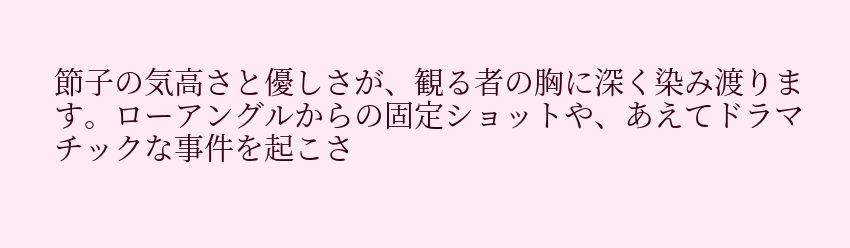節子の気高さと優しさが、観る者の胸に深く染み渡ります。ローアングルからの固定ショットや、あえてドラマチックな事件を起こさ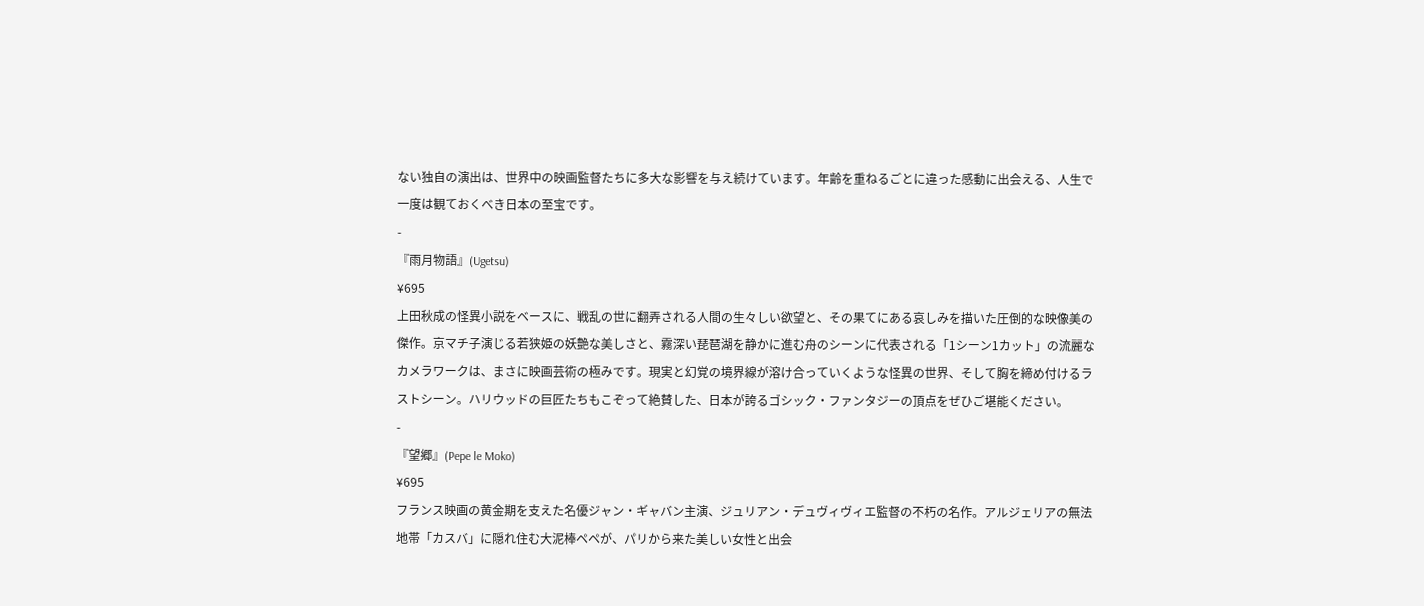ない独自の演出は、世界中の映画監督たちに多大な影響を与え続けています。年齢を重ねるごとに違った感動に出会える、人生で一度は観ておくべき日本の至宝です。
-
『雨月物語』(Ugetsu)
¥695
上田秋成の怪異小説をベースに、戦乱の世に翻弄される人間の生々しい欲望と、その果てにある哀しみを描いた圧倒的な映像美の傑作。京マチ子演じる若狭姫の妖艶な美しさと、霧深い琵琶湖を静かに進む舟のシーンに代表される「1シーン1カット」の流麗なカメラワークは、まさに映画芸術の極みです。現実と幻覚の境界線が溶け合っていくような怪異の世界、そして胸を締め付けるラストシーン。ハリウッドの巨匠たちもこぞって絶賛した、日本が誇るゴシック・ファンタジーの頂点をぜひご堪能ください。
-
『望郷』(Pepe le Moko)
¥695
フランス映画の黄金期を支えた名優ジャン・ギャバン主演、ジュリアン・デュヴィヴィエ監督の不朽の名作。アルジェリアの無法地帯「カスバ」に隠れ住む大泥棒ペペが、パリから来た美しい女性と出会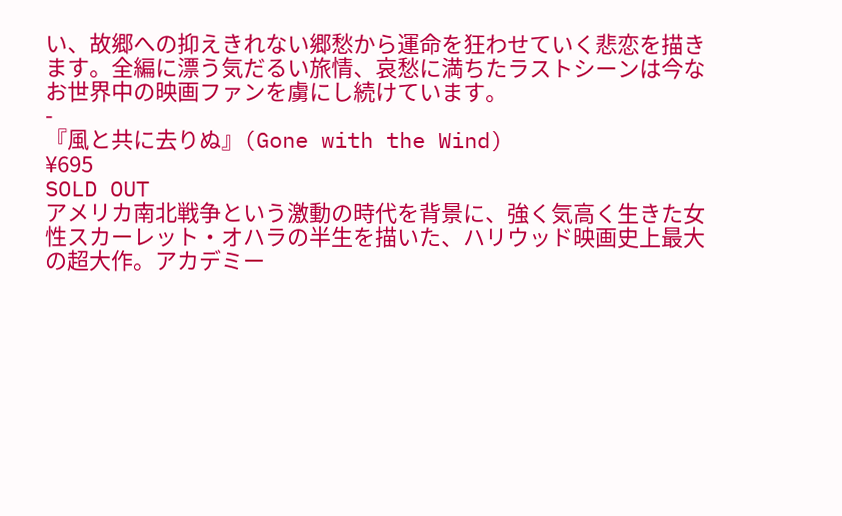い、故郷への抑えきれない郷愁から運命を狂わせていく悲恋を描きます。全編に漂う気だるい旅情、哀愁に満ちたラストシーンは今なお世界中の映画ファンを虜にし続けています。
-
『風と共に去りぬ』(Gone with the Wind)
¥695
SOLD OUT
アメリカ南北戦争という激動の時代を背景に、強く気高く生きた女性スカーレット・オハラの半生を描いた、ハリウッド映画史上最大の超大作。アカデミー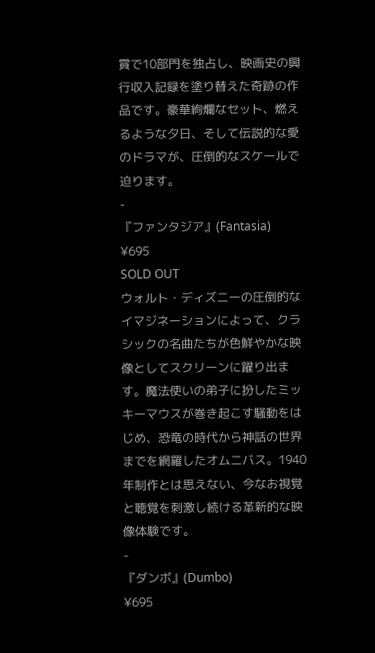賞で10部門を独占し、映画史の興行収入記録を塗り替えた奇跡の作品です。豪華絢爛なセット、燃えるような夕日、そして伝説的な愛のドラマが、圧倒的なスケールで迫ります。
-
『ファンタジア』(Fantasia)
¥695
SOLD OUT
ウォルト・ディズニーの圧倒的なイマジネーションによって、クラシックの名曲たちが色鮮やかな映像としてスクリーンに躍り出ます。魔法使いの弟子に扮したミッキーマウスが巻き起こす騒動をはじめ、恐竜の時代から神話の世界までを網羅したオムニバス。1940年制作とは思えない、今なお視覚と聴覚を刺激し続ける革新的な映像体験です。
-
『ダンボ』(Dumbo)
¥695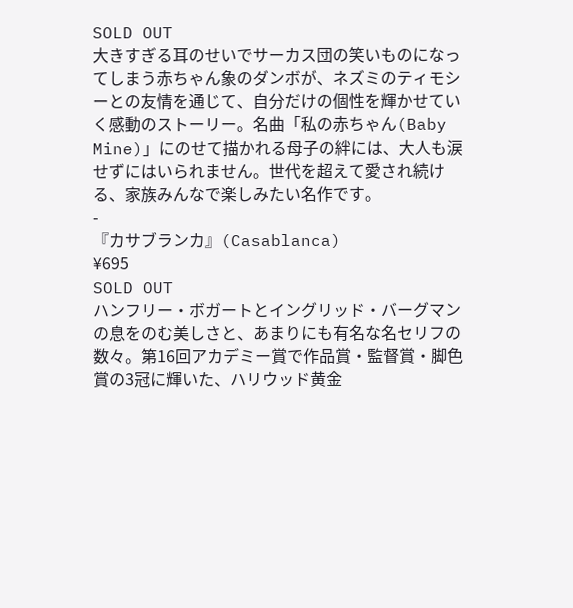SOLD OUT
大きすぎる耳のせいでサーカス団の笑いものになってしまう赤ちゃん象のダンボが、ネズミのティモシーとの友情を通じて、自分だけの個性を輝かせていく感動のストーリー。名曲「私の赤ちゃん(Baby Mine)」にのせて描かれる母子の絆には、大人も涙せずにはいられません。世代を超えて愛され続ける、家族みんなで楽しみたい名作です。
-
『カサブランカ』(Casablanca)
¥695
SOLD OUT
ハンフリー・ボガートとイングリッド・バーグマンの息をのむ美しさと、あまりにも有名な名セリフの数々。第16回アカデミー賞で作品賞・監督賞・脚色賞の3冠に輝いた、ハリウッド黄金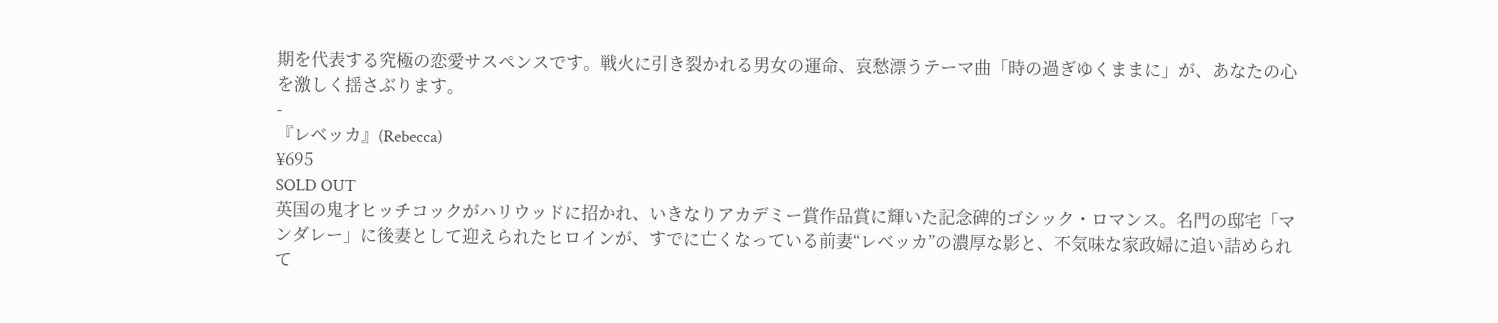期を代表する究極の恋愛サスペンスです。戦火に引き裂かれる男女の運命、哀愁漂うテーマ曲「時の過ぎゆくままに」が、あなたの心を激しく揺さぶります。
-
『レベッカ』(Rebecca)
¥695
SOLD OUT
英国の鬼才ヒッチコックがハリウッドに招かれ、いきなりアカデミー賞作品賞に輝いた記念碑的ゴシック・ロマンス。名門の邸宅「マンダレー」に後妻として迎えられたヒロインが、すでに亡くなっている前妻“レベッカ”の濃厚な影と、不気味な家政婦に追い詰められて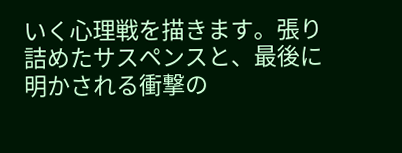いく心理戦を描きます。張り詰めたサスペンスと、最後に明かされる衝撃の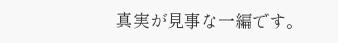真実が見事な一編です。